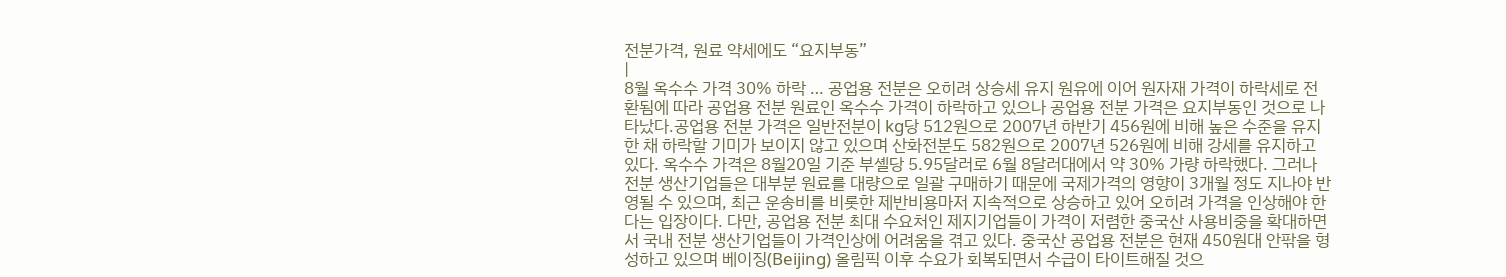전분가격, 원료 약세에도 “요지부동”
|
8월 옥수수 가격 30% 하락 … 공업용 전분은 오히려 상승세 유지 원유에 이어 원자재 가격이 하락세로 전환됨에 따라 공업용 전분 원료인 옥수수 가격이 하락하고 있으나 공업용 전분 가격은 요지부동인 것으로 나타났다.공업용 전분 가격은 일반전분이 kg당 512원으로 2007년 하반기 456원에 비해 높은 수준을 유지한 채 하락할 기미가 보이지 않고 있으며 산화전분도 582원으로 2007년 526원에 비해 강세를 유지하고 있다. 옥수수 가격은 8월20일 기준 부셸당 5.95달러로 6월 8달러대에서 약 30% 가량 하락했다. 그러나 전분 생산기업들은 대부분 원료를 대량으로 일괄 구매하기 때문에 국제가격의 영향이 3개월 정도 지나야 반영될 수 있으며, 최근 운송비를 비롯한 제반비용마저 지속적으로 상승하고 있어 오히려 가격을 인상해야 한다는 입장이다. 다만, 공업용 전분 최대 수요처인 제지기업들이 가격이 저렴한 중국산 사용비중을 확대하면서 국내 전분 생산기업들이 가격인상에 어려움을 겪고 있다. 중국산 공업용 전분은 현재 450원대 안팎을 형성하고 있으며 베이징(Beijing) 올림픽 이후 수요가 회복되면서 수급이 타이트해질 것으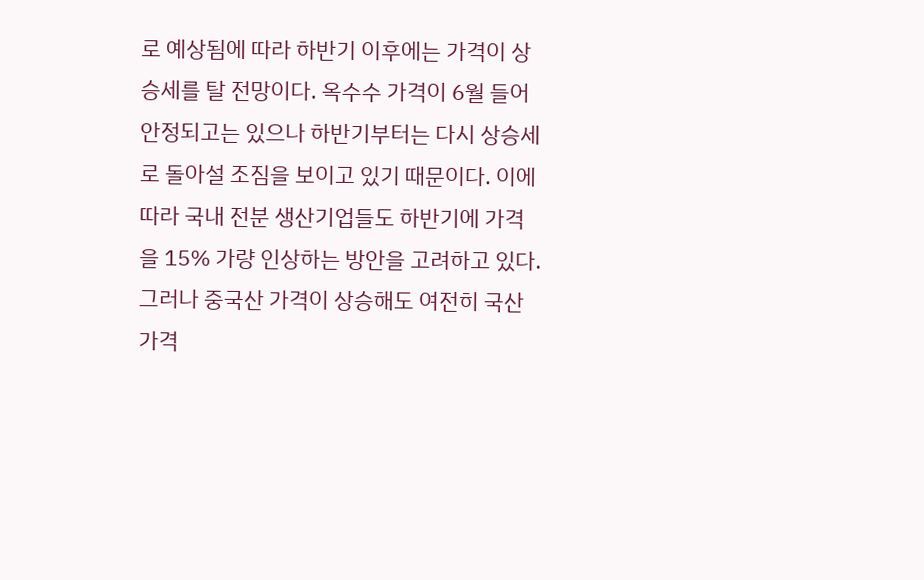로 예상됨에 따라 하반기 이후에는 가격이 상승세를 탈 전망이다. 옥수수 가격이 6월 들어 안정되고는 있으나 하반기부터는 다시 상승세로 돌아설 조짐을 보이고 있기 때문이다. 이에 따라 국내 전분 생산기업들도 하반기에 가격을 15% 가량 인상하는 방안을 고려하고 있다. 그러나 중국산 가격이 상승해도 여전히 국산 가격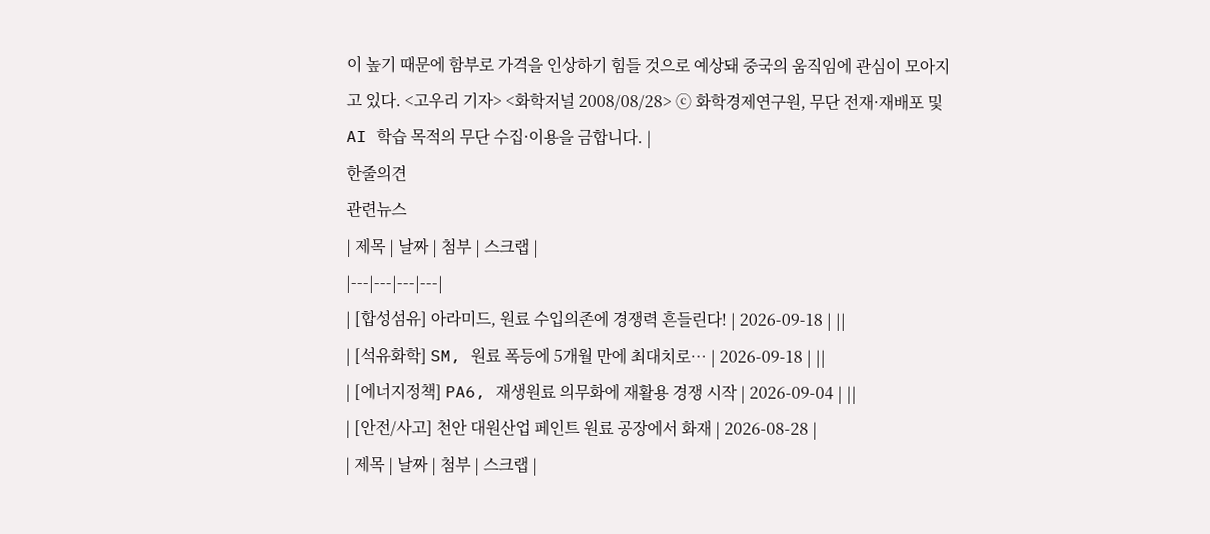이 높기 때문에 함부로 가격을 인상하기 힘들 것으로 예상돼 중국의 움직임에 관심이 모아지고 있다. <고우리 기자> <화학저널 2008/08/28> ⓒ 화학경제연구원, 무단 전재·재배포 및 AI 학습 목적의 무단 수집·이용을 금합니다. |
한줄의견
관련뉴스
| 제목 | 날짜 | 첨부 | 스크랩 |
|---|---|---|---|
| [합성섬유] 아라미드, 원료 수입의존에 경쟁력 흔들린다! | 2026-09-18 | ||
| [석유화학] SM, 원료 폭등에 5개월 만에 최대치로… | 2026-09-18 | ||
| [에너지정책] PA6, 재생원료 의무화에 재활용 경쟁 시작 | 2026-09-04 | ||
| [안전/사고] 천안 대원산업 페인트 원료 공장에서 화재 | 2026-08-28 |
| 제목 | 날짜 | 첨부 | 스크랩 |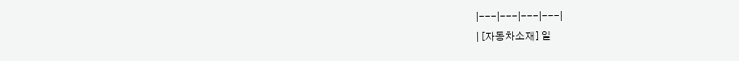|---|---|---|---|
| [자동차소재] 일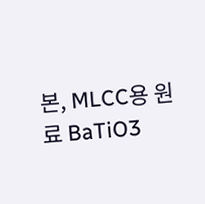본, MLCC용 원료 BaTiO3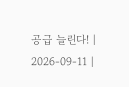공급 늘린다! | 2026-09-11 |